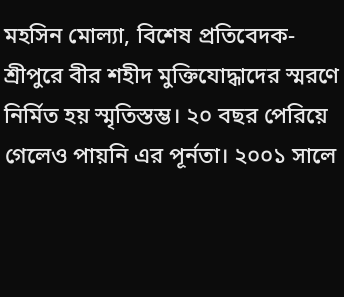মহসিন মোল্যা, বিশেষ প্রতিবেদক-
শ্রীপুরে বীর শহীদ মুক্তিযোদ্ধাদের স্মরণে নির্মিত হয় স্মৃতিস্তম্ভ। ২০ বছর পেরিয়ে গেলেও পায়নি এর পূর্নতা। ২০০১ সালে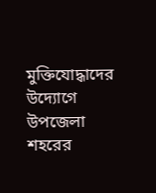মুক্তিযোদ্ধাদের উদ্যোগে উপজেলা শহরের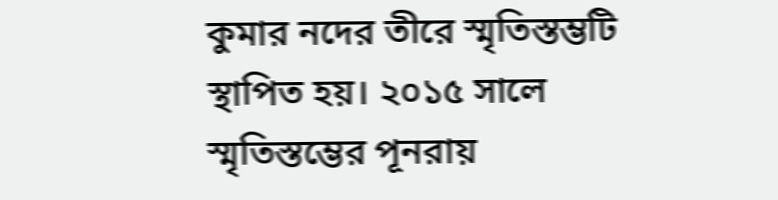কুমার নদের তীরে স্মৃতিস্তম্ভটি স্থাপিত হয়। ২০১৫ সালে স্মৃতিস্তম্ভের পূনরায়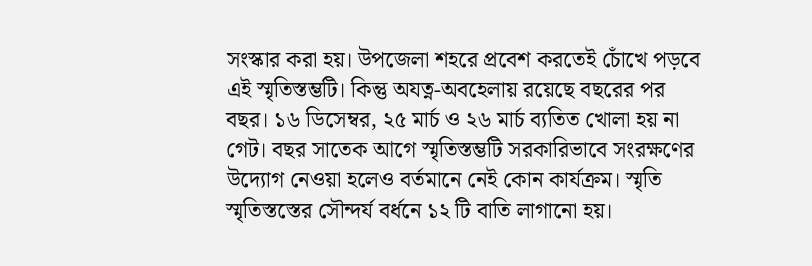সংস্কার করা হয়। উপজেলা শহরে প্রবেশ করতেই চোঁখে পড়বে এই স্মৃতিস্তম্ভটি। কিন্তু অযত্ন-অবহেলায় রয়েছে বছরের পর বছর। ১৬ ডিসেম্বর, ২৫ মার্চ ও ২৬ মার্চ ব্যতিত খোলা হয় না গেট। বছর সাতেক আগে স্মৃতিস্তম্ভটি সরকারিভাবে সংরক্ষণের উদ্যোগ নেওয়া হলেও বর্তমানে নেই কোন কার্যক্রম। স্মৃতি স্মৃতিস্তস্তের সৌন্দর্য বর্ধনে ১২ টি বাতি লাগানো হয়।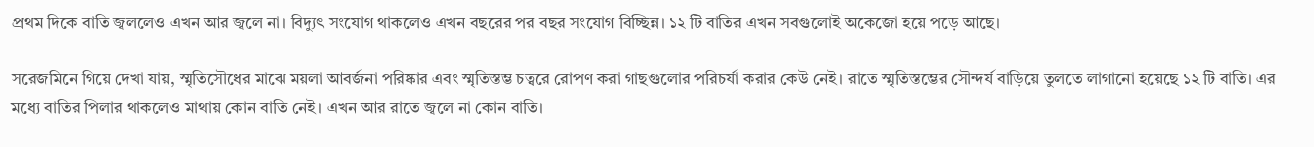প্রথম দিকে বাতি জ্বললেও এখন আর জ্বলে না। বিদ্যুৎ সংযোগ থাকলেও এখন বছরের পর বছর সংযোগ বিচ্ছিন্ন। ১২ টি বাতির এখন সবগুলোই অকেজো হয়ে পড়ে আছে।

সরেজমিনে গিয়ে দেখা যায়, স্মৃতিসৌধের মাঝে ময়লা আবর্জনা পরিষ্কার এবং স্মৃতিস্তম্ভ চত্বরে রোপণ করা গাছগুলোর পরিচর্যা করার কেউ নেই। রাতে স্মৃতিস্তম্ভের সৌন্দর্য বাড়িয়ে তুলতে লাগানো হয়েছে ১২ টি বাতি। এর মধ্যে বাতির পিলার থাকলেও মাথায় কোন বাতি নেই। এখন আর রাতে জ্বলে না কোন বাতি।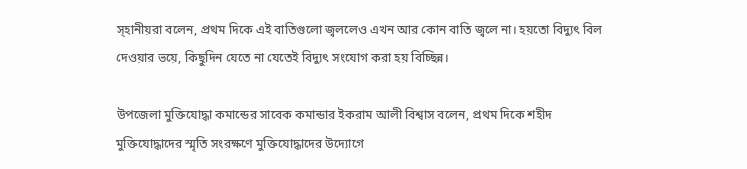স্হানীয়রা বলেন, প্রথম দিকে এই বাতিগুলো জ্বললেও এখন আর কোন বাতি জ্বলে না। হয়তো বিদ্যুৎ বিল দেওয়ার ভয়ে, কিছুদিন যেতে না যেতেই বিদ্যুৎ সংযোগ করা হয় বিচ্ছিন্ন।

উপজেলা মুক্তিযোদ্ধা কমান্ডের সাবেক কমান্ডার ইকরাম আলী বিশ্বাস বলেন, প্রথম দিকে শহীদ মুক্তিযোদ্ধাদের স্মৃতি সংরক্ষণে মুক্তিযোদ্ধাদের উদ্যোগে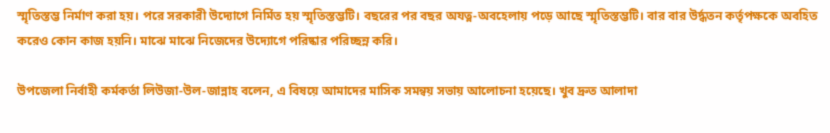স্মৃতিস্তম্ভ নির্মাণ করা হয়। পরে সরকারী উদ্যোগে নির্মিত হয় স্মৃতিস্তম্ভটি। বছরের পর বছর অযত্ন-অবহেলায় পড়ে আছে স্মৃতিস্তম্ভটি। বার বার উর্দ্ধতন কর্তৃপক্ষকে অবহিত করেও কোন কাজ হয়নি। মাঝে মাঝে নিজেদের উদ্যোগে পরিষ্কার পরিচ্ছন্ন করি।

উপজেলা নির্বাহী কর্মকর্তা লিউজা-উল-জান্নাহ বলেন, এ বিষয়ে আমাদের মাসিক সমন্বয় সভায় আলোচনা হয়েছে। খুব দ্রুত আলাদা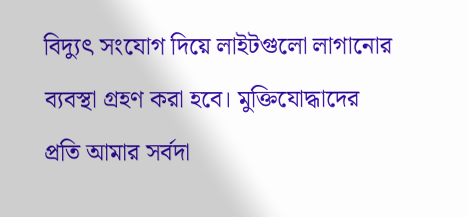বিদ্যুৎ সংযোগ দিয়ে লাইটগুলো লাগানোর ব্যবস্থা গ্রহণ করা হবে। মুক্তিযোদ্ধাদের প্রতি আমার সর্বদা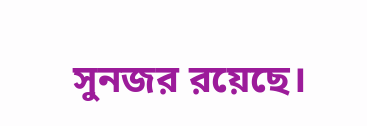সুনজর রয়েছে।